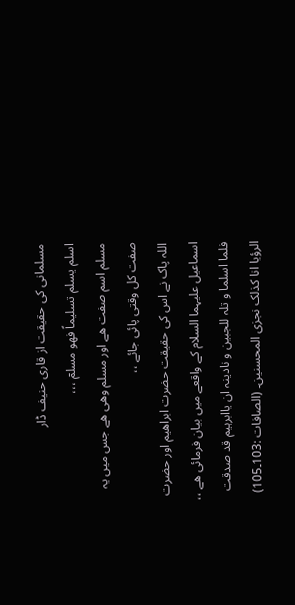مسلمانی کی حقیقت از قاری حنیف ڈار
اسلم یسلم تسلیماً فھو مسلمۤ ،،،
مسلم اسم صفت ھے اور مسلم وھی ھے جس میں یہ صفت کل وقتی پائی جائے ،،
اللہ پاک نے اس کی حقیقت حضرت ابراھیم اور حضرت اسماعیل علیہما السلام کے واقعے میں بیان فرمائی ھے ،،
فلما اسلما و تلہ للجبین و نادینہ ان یاابرہیم قد صدقت الرؤیا انا کذلک نجزی المحسنین۔ (الصافات :103۔105)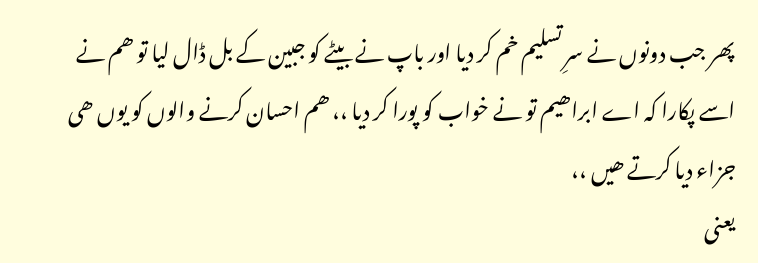پھر جب دونوں نے سرِ تسلیم خم کر دیا اور باپ نے بیٹے کو جبین کے بل ڈال لیا تو ھم نے اسے پکارا کہ اے ابراھیم تو نے خواب کو پورا کر دیا ،، ھم احسان کرنے والوں کو یوں ھی جزاء دیا کرتے ھیں ،،
یعنی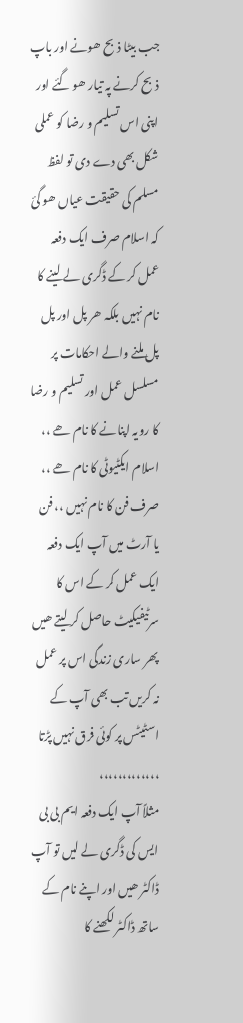جب بیٹا ذبح ھونے اور باپ ذبح کرنے پہ تیار ھو گئے اور اپنی اس تسلیم و رضا کو عملی شکل بھی دے دی تو لفظ مسلم کی حقیقت عیاں ھو گئ کہ اسلام صرف ایک دفعہ عمل کر کے ڈگری لے لینے کا نام نہیں بلکہ ھر پل اور پل پل ملنے والے احکامات پر مسلسل عمل اور تسلیم و رضا کا رویہ اپنانے کا نام ھے ،، اسلام ایکٹیوٹی کا نام ھے ،، صرف فن کا نام نہیں ،، فن یا آرٹ میں آپ ایک دفعہ ایک عمل کر کے اس کا سرٹیفیکیٹ حاصل کر لیتے ھیں پھر ساری زندگی اس پر عمل نہ کریں تب بھی آپ کے اسٹیٹس پر کوئی فرق نہیں پڑتا ،،،،،،،،،،،،،
مثلاً آپ ایک دفعہ ایم بی بی ایس کی ڈگری لے لیں تو آپ ڈاکٹر ھیں اور اپنے نام کے ساتھ ڈاکٹر لکھنے کا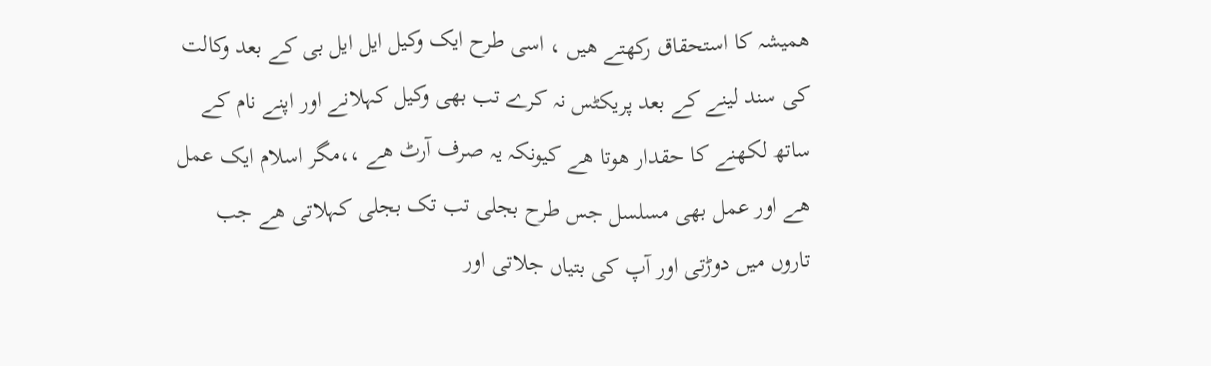ھمیشہ کا استحقاق رکھتے ھیں ، اسی طرح ایک وکیل ایل ایل بی کے بعد وکالت کی سند لینے کے بعد پریکٹس نہ کرے تب بھی وکیل کہلانے اور اپنے نام کے ساتھ لکھنے کا حقدار ھوتا ھے کیونکہ یہ صرف آرٹ ھے ،،مگر اسلام ایک عمل ھے اور عمل بھی مسلسل جس طرح بجلی تب تک بجلی کہلاتی ھے جب تاروں میں دوڑتی اور آپ کی بتیاں جلاتی اور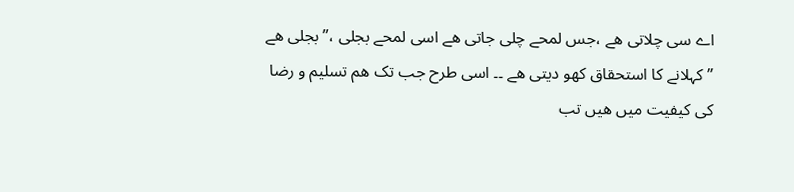اے سی چلاتی ھے ،جس لمحے چلی جاتی ھے اسی لمحے بجلی ،” بجلی ھے ” کہلانے کا استحقاق کھو دیتی ھے ۔۔ اسی طرح جب تک ھم تسلیم و رضا کی کیفیت میں ھیں تب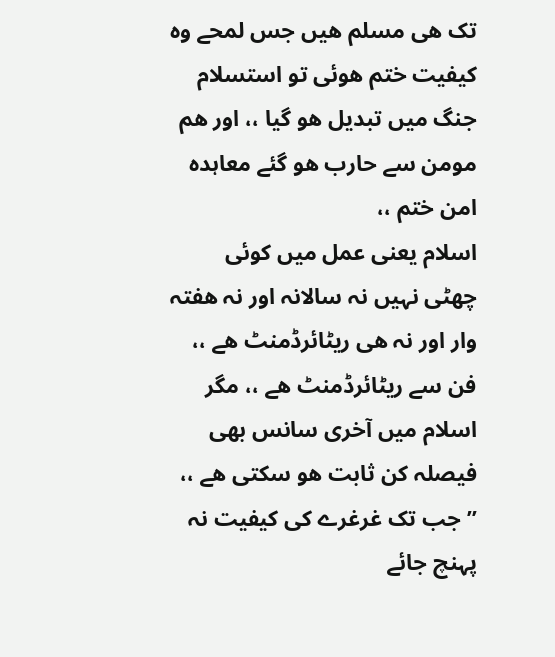تک ھی مسلم ھیں جس لمحے وہ کیفیت ختم ھوئی تو استسلام جنگ میں تبدیل ھو گیا ،، اور ھم مومن سے حارب ھو گئے معاہدہ امن ختم ،،
اسلام یعنی عمل میں کوئی چھٹی نہیں نہ سالانہ اور نہ ھفتہ وار اور نہ ھی ریٹائرڈمنٹ ھے ،، فن سے ریٹائرڈمنٹ ھے ،، مگر اسلام میں آخری سانس بھی فیصلہ کن ثابت ھو سکتی ھے ،، ” جب تک غرغرے کی کیفیت نہ پہنچ جائے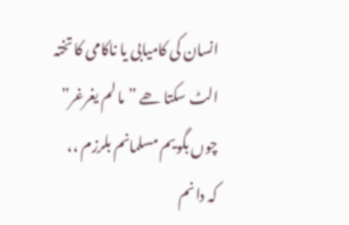انسان کی کامیابی یا ناکامی کا تختہ الٹ سکتا ھے ” ما لم یغرغر”
چوں بگویم مسلمانم بلرزم ،،
کہ دانم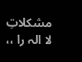مشکلاتِ لا الہ را ،،